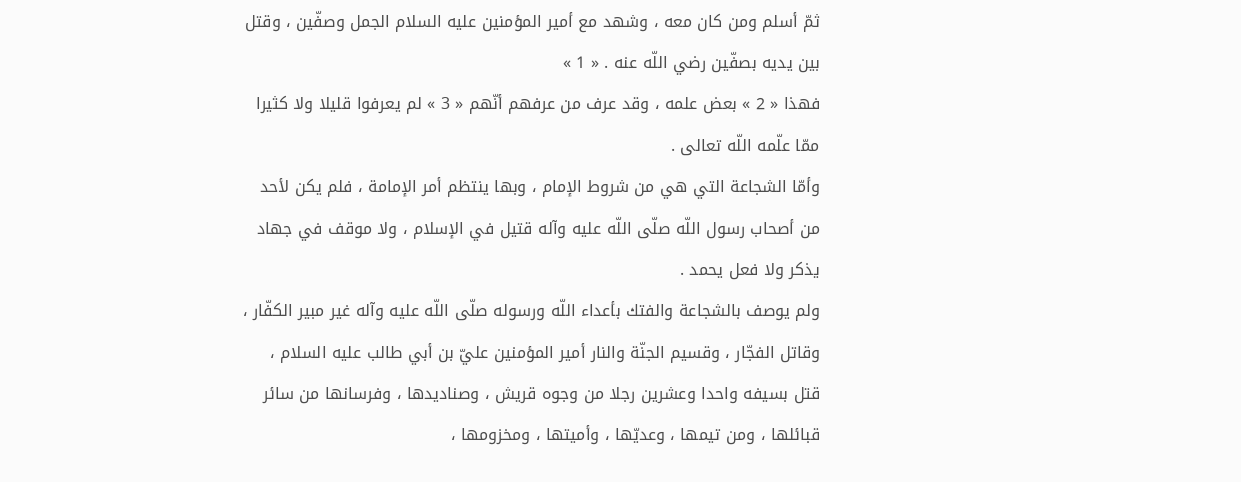ثمّ أسلم ومن كان معه ، وشهد مع أمير المؤمنين عليه السلام الجمل وصفّين ، وقتل بين يديه بصفّين رضي اللّه عنه . « 1 »
فهذا « 2 » بعض علمه ، وقد عرف من عرفهم أنّهم « 3 » لم يعرفوا قليلا ولا كثيرا ممّا علّمه اللّه تعالى .
وأمّا الشجاعة التي هي من شروط الإمام ، وبها ينتظم أمر الإمامة ، فلم يكن لأحد من أصحاب رسول اللّه صلّى اللّه عليه وآله قتيل في الإسلام ، ولا موقف في جهاد يذكر ولا فعل يحمد .
ولم يوصف بالشجاعة والفتك بأعداء اللّه ورسوله صلّى اللّه عليه وآله غير مبير الكفّار ، وقاتل الفجّار ، وقسيم الجنّة والنار أمير المؤمنين عليّ بن أبي طالب عليه السلام ، قتل بسيفه واحدا وعشرين رجلا من وجوه قريش ، وصناديدها ، وفرسانها من سائر قبائلها ، ومن تيمها ، وعديّها ، وأميتها ، ومخزومها ،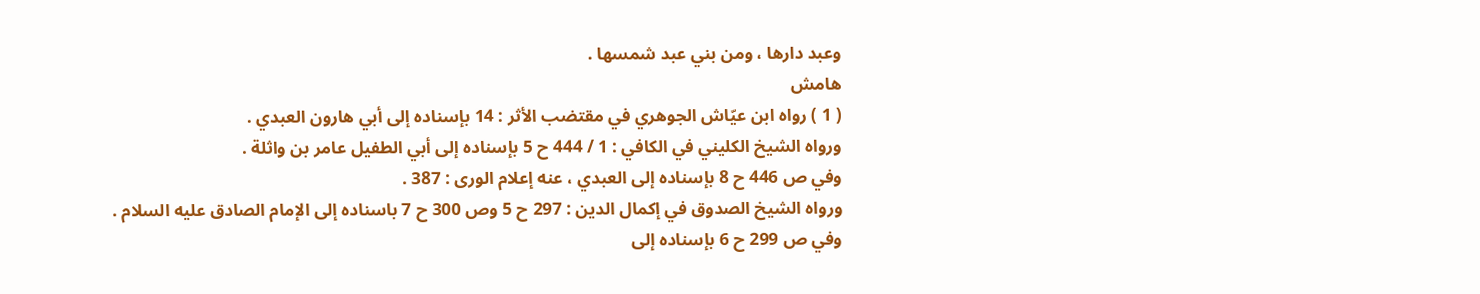وعبد دارها ، ومن بني عبد شمسها .
هامش
( 1 ) رواه ابن عيّاش الجوهري في مقتضب الأثر : 14 بإسناده إلى أبي هارون العبدي .
ورواه الشيخ الكليني في الكافي : 1 / 444 ح 5 بإسناده إلى أبي الطفيل عامر بن واثلة .
وفي ص 446 ح 8 بإسناده إلى العبدي ، عنه إعلام الورى : 387 .
ورواه الشيخ الصدوق في إكمال الدين : 297 ح 5 وص 300 ح 7 باسناده إلى الإمام الصادق عليه السلام .
وفي ص 299 ح 6 بإسناده إلى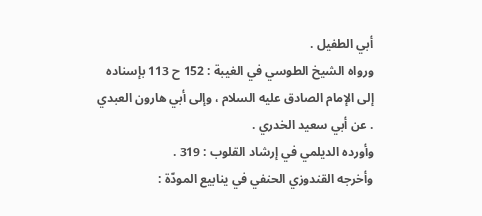أبي الطفيل .
ورواه الشيخ الطوسي في الغيبة : 152 ح 113 بإسناده إلى الإمام الصادق عليه السلام ، وإلى أبي هارون العبدي . عن أبي سعيد الخدري .
وأورده الديلمي في إرشاد القلوب : 319 .
وأخرجه القندوزي الحنفي في ينابيع المودّة :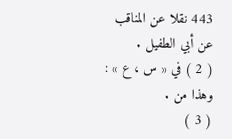443 نقلا عن المناقب عن أبي الطفيل .
( 2 ) في « س ، ع » : وهذا من .
( 3 )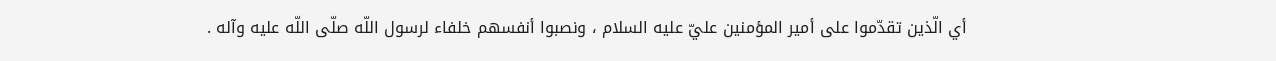أي الّذين تقدّموا على أمير المؤمنين عليّ عليه السلام ، ونصبوا أنفسهم خلفاء لرسول اللّه صلّى اللّه عليه وآله .